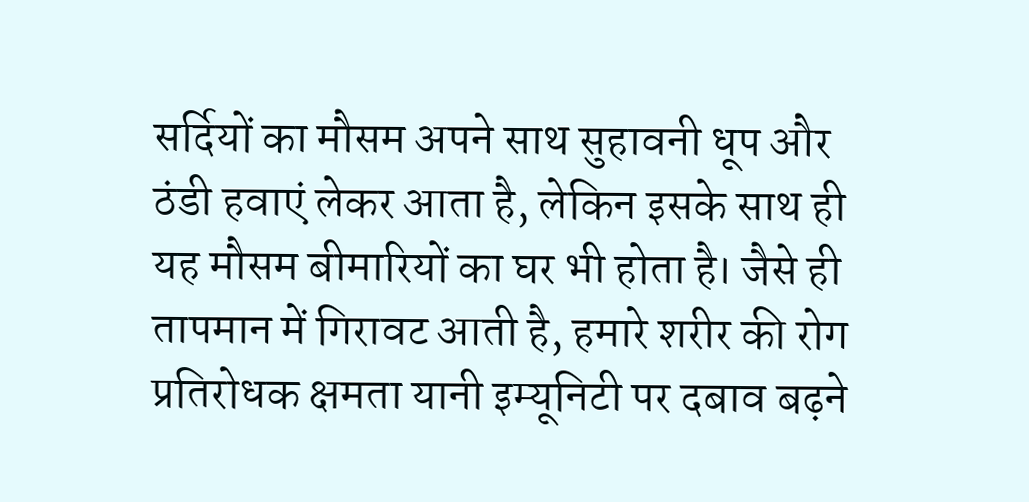सर्दियों का मौसम अपने साथ सुहावनी धूप और ठंडी हवाएं लेकर आता है, लेकिन इसके साथ ही यह मौसम बीमारियों का घर भी होता है। जैसे ही तापमान में गिरावट आती है, हमारे शरीर की रोग प्रतिरोधक क्षमता यानी इम्यूनिटी पर दबाव बढ़ने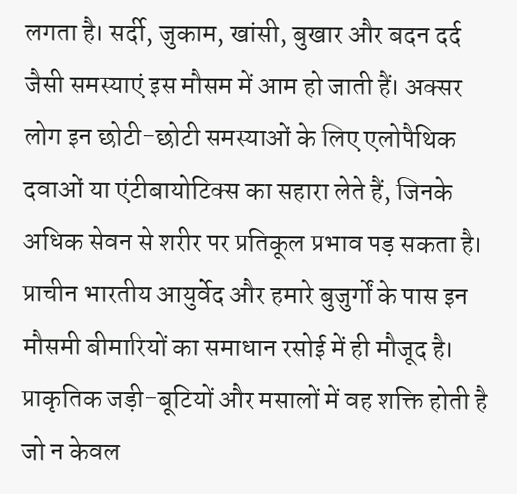लगता है। सर्दी, जुकाम, खांसी, बुखार और बदन दर्द जैसी समस्याएं इस मौसम में आम हो जाती हैं। अक्सर लोग इन छोटी-छोटी समस्याओं के लिए एलोपैथिक दवाओं या एंटीबायोटिक्स का सहारा लेते हैं, जिनके अधिक सेवन से शरीर पर प्रतिकूल प्रभाव पड़ सकता है।
प्राचीन भारतीय आयुर्वेद और हमारे बुजुर्गों के पास इन मौसमी बीमारियों का समाधान रसोई में ही मौजूद है। प्राकृतिक जड़ी-बूटियों और मसालों में वह शक्ति होती है जो न केवल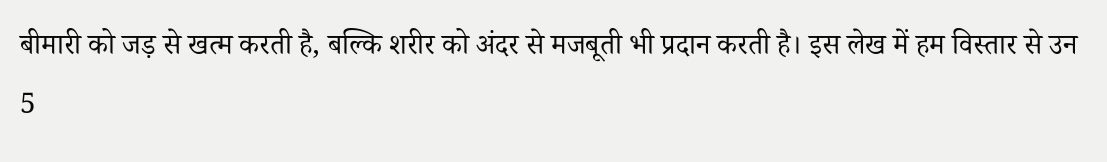बीमारी को जड़ से खत्म करती है, बल्कि शरीर को अंदर से मजबूती भी प्रदान करती है। इस लेख में हम विस्तार से उन 5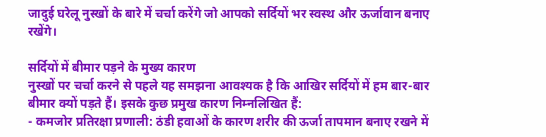जादुई घरेलू नुस्खों के बारे में चर्चा करेंगे जो आपको सर्दियों भर स्वस्थ और ऊर्जावान बनाए रखेंगे।

सर्दियों में बीमार पड़ने के मुख्य कारण
नुस्खों पर चर्चा करने से पहले यह समझना आवश्यक है कि आखिर सर्दियों में हम बार-बार बीमार क्यों पड़ते हैं। इसके कुछ प्रमुख कारण निम्नलिखित हैं:
- कमजोर प्रतिरक्षा प्रणाली: ठंडी हवाओं के कारण शरीर की ऊर्जा तापमान बनाए रखने में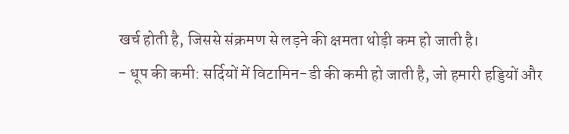खर्च होती है, जिससे संक्रमण से लड़ने की क्षमता थोड़ी कम हो जाती है।
- धूप की कमी: सर्दियों में विटामिन-डी की कमी हो जाती है, जो हमारी हड्डियों और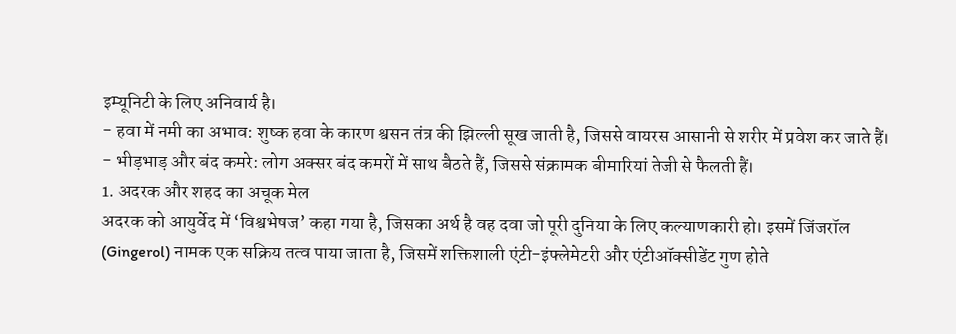इम्यूनिटी के लिए अनिवार्य है।
- हवा में नमी का अभाव: शुष्क हवा के कारण श्वसन तंत्र की झिल्ली सूख जाती है, जिससे वायरस आसानी से शरीर में प्रवेश कर जाते हैं।
- भीड़भाड़ और बंद कमरे: लोग अक्सर बंद कमरों में साथ बैठते हैं, जिससे संक्रामक बीमारियां तेजी से फैलती हैं।
1. अदरक और शहद का अचूक मेल
अदरक को आयुर्वेद में ‘विश्वभेषज’ कहा गया है, जिसका अर्थ है वह दवा जो पूरी दुनिया के लिए कल्याणकारी हो। इसमें जिंजरॉल (Gingerol) नामक एक सक्रिय तत्व पाया जाता है, जिसमें शक्तिशाली एंटी-इंफ्लेमेटरी और एंटीऑक्सीडेंट गुण होते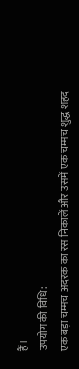हैं।
उपयोग की विधि:
एक बड़ा चम्मच अदरक का रस निकालें और उसमें एक चम्मच शुद्ध शहद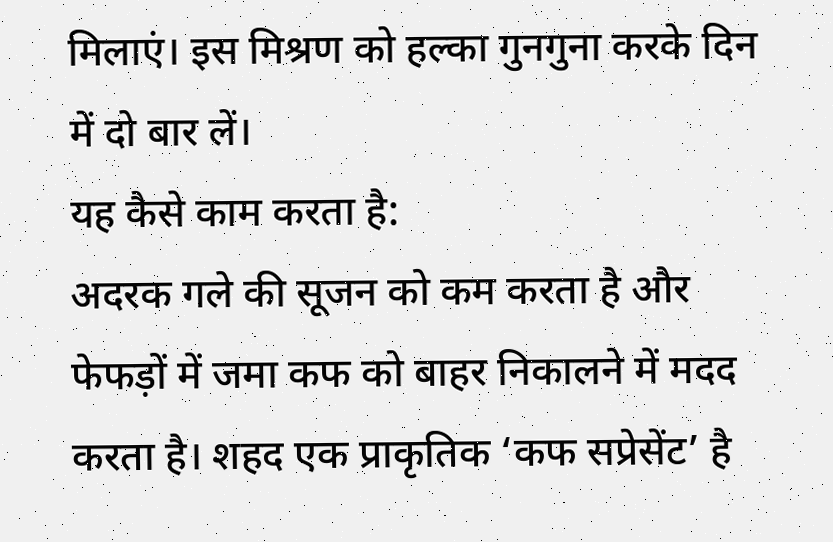मिलाएं। इस मिश्रण को हल्का गुनगुना करके दिन में दो बार लें।
यह कैसे काम करता है:
अदरक गले की सूजन को कम करता है और फेफड़ों में जमा कफ को बाहर निकालने में मदद करता है। शहद एक प्राकृतिक ‘कफ सप्रेसेंट’ है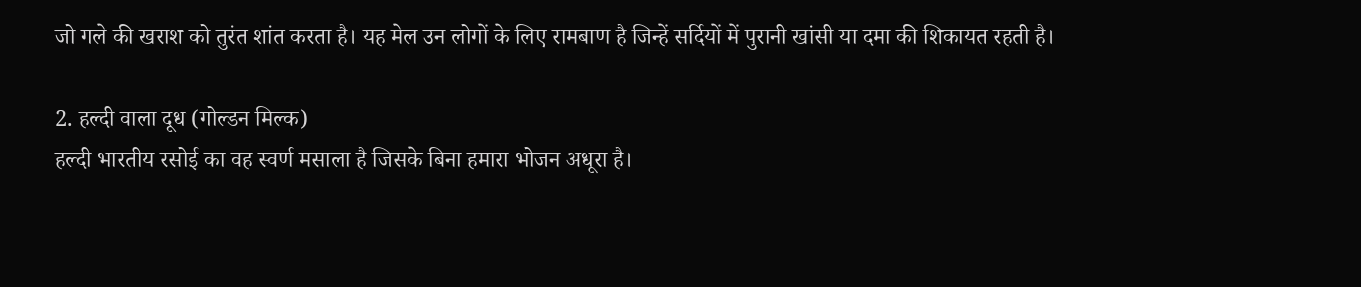जो गले की खराश को तुरंत शांत करता है। यह मेल उन लोगों के लिए रामबाण है जिन्हें सर्दियों में पुरानी खांसी या दमा की शिकायत रहती है।

2. हल्दी वाला दूध (गोल्डन मिल्क)
हल्दी भारतीय रसोई का वह स्वर्ण मसाला है जिसके बिना हमारा भोजन अधूरा है।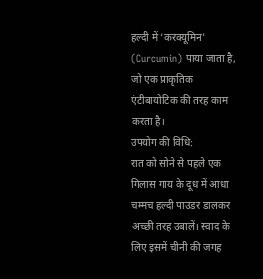हल्दी में ‘करक्यूमिन’ (Curcumin) पाया जाता है, जो एक प्राकृतिक एंटीबायोटिक की तरह काम करता है।
उपयोग की विधि:
रात को सोने से पहले एक गिलास गाय के दूध में आधा चम्मच हल्दी पाउडर डालकर अच्छी तरह उबालें। स्वाद के लिए इसमें चीनी की जगह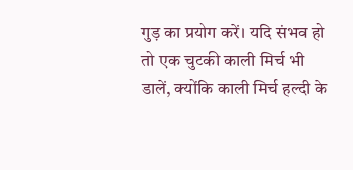गुड़ का प्रयोग करें। यदि संभव हो तो एक चुटकी काली मिर्च भी डालें, क्योंकि काली मिर्च हल्दी के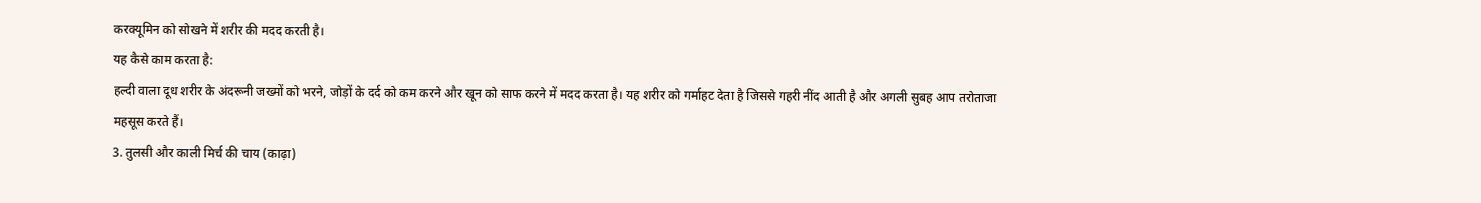करक्यूमिन को सोखने में शरीर की मदद करती है।
यह कैसे काम करता है:
हल्दी वाला दूध शरीर के अंदरूनी जख्मों को भरने, जोड़ों के दर्द को कम करने और खून को साफ करने में मदद करता है। यह शरीर को गर्माहट देता है जिससे गहरी नींद आती है और अगली सुबह आप तरोताजा महसूस करते हैं।
3. तुलसी और काली मिर्च की चाय (काढ़ा)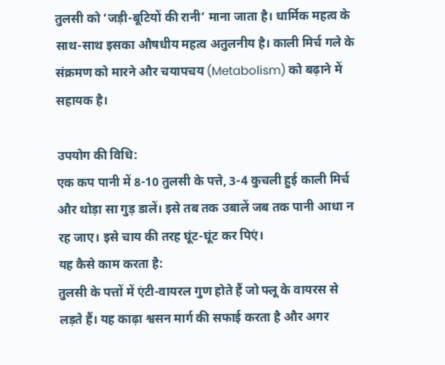तुलसी को ‘जड़ी-बूटियों की रानी’ माना जाता है। धार्मिक महत्व के साथ-साथ इसका औषधीय महत्व अतुलनीय है। काली मिर्च गले के संक्रमण को मारने और चयापचय (Metabolism) को बढ़ाने में सहायक है।

उपयोग की विधि:
एक कप पानी में 8-10 तुलसी के पत्ते, 3-4 कुचली हुई काली मिर्च और थोड़ा सा गुड़ डालें। इसे तब तक उबालें जब तक पानी आधा न रह जाए। इसे चाय की तरह घूंट-घूंट कर पिएं।
यह कैसे काम करता है:
तुलसी के पत्तों में एंटी-वायरल गुण होते हैं जो फ्लू के वायरस से लड़ते हैं। यह काढ़ा श्वसन मार्ग की सफाई करता है और अगर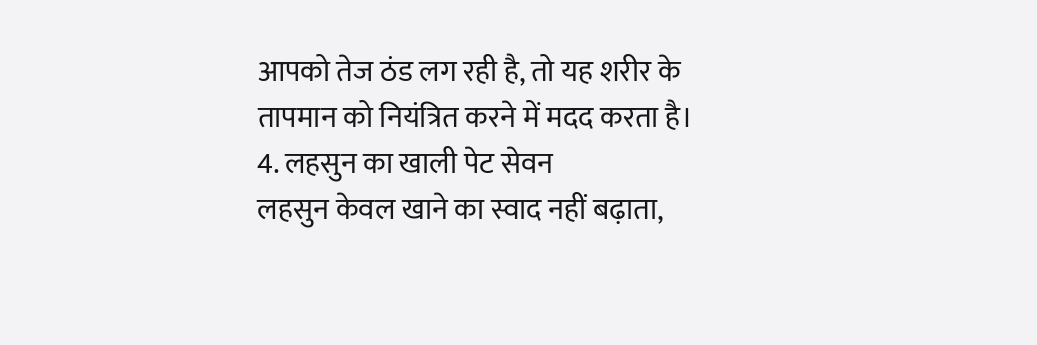आपको तेज ठंड लग रही है, तो यह शरीर के तापमान को नियंत्रित करने में मदद करता है।
4. लहसुन का खाली पेट सेवन
लहसुन केवल खाने का स्वाद नहीं बढ़ाता,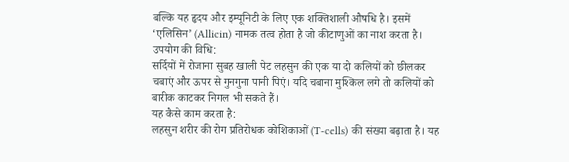बल्कि यह हृदय और इम्यूनिटी के लिए एक शक्तिशाली औषधि है। इसमें ‘एलिसिन’ (Allicin) नामक तत्व होता है जो कीटाणुओं का नाश करता है।
उपयोग की विधि:
सर्दियों में रोजाना सुबह खाली पेट लहसुन की एक या दो कलियों को छीलकर चबाएं और ऊपर से गुनगुना पानी पिएं। यदि चबाना मुश्किल लगे तो कलियों को बारीक काटकर निगल भी सकते हैं।
यह कैसे काम करता है:
लहसुन शरीर की रोग प्रतिरोधक कोशिकाओं (T-cells) की संख्या बढ़ाता है। यह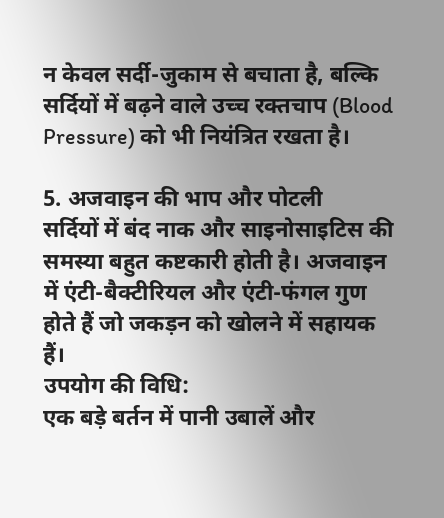न केवल सर्दी-जुकाम से बचाता है, बल्कि सर्दियों में बढ़ने वाले उच्च रक्तचाप (Blood Pressure) को भी नियंत्रित रखता है।

5. अजवाइन की भाप और पोटली
सर्दियों में बंद नाक और साइनोसाइटिस की समस्या बहुत कष्टकारी होती है। अजवाइन में एंटी-बैक्टीरियल और एंटी-फंगल गुण होते हैं जो जकड़न को खोलने में सहायक हैं।
उपयोग की विधि:
एक बड़े बर्तन में पानी उबालें और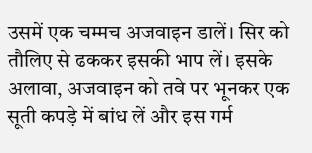उसमें एक चम्मच अजवाइन डालें। सिर को तौलिए से ढककर इसकी भाप लें। इसके अलावा, अजवाइन को तवे पर भूनकर एक सूती कपड़े में बांध लें और इस गर्म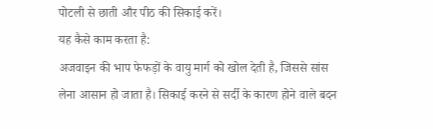पोटली से छाती और पीठ की सिकाई करें।
यह कैसे काम करता है:
अजवाइन की भाप फेफड़ों के वायु मार्ग को खोल देती है, जिससे सांस लेना आसान हो जाता है। सिकाई करने से सर्दी के कारण होने वाले बदन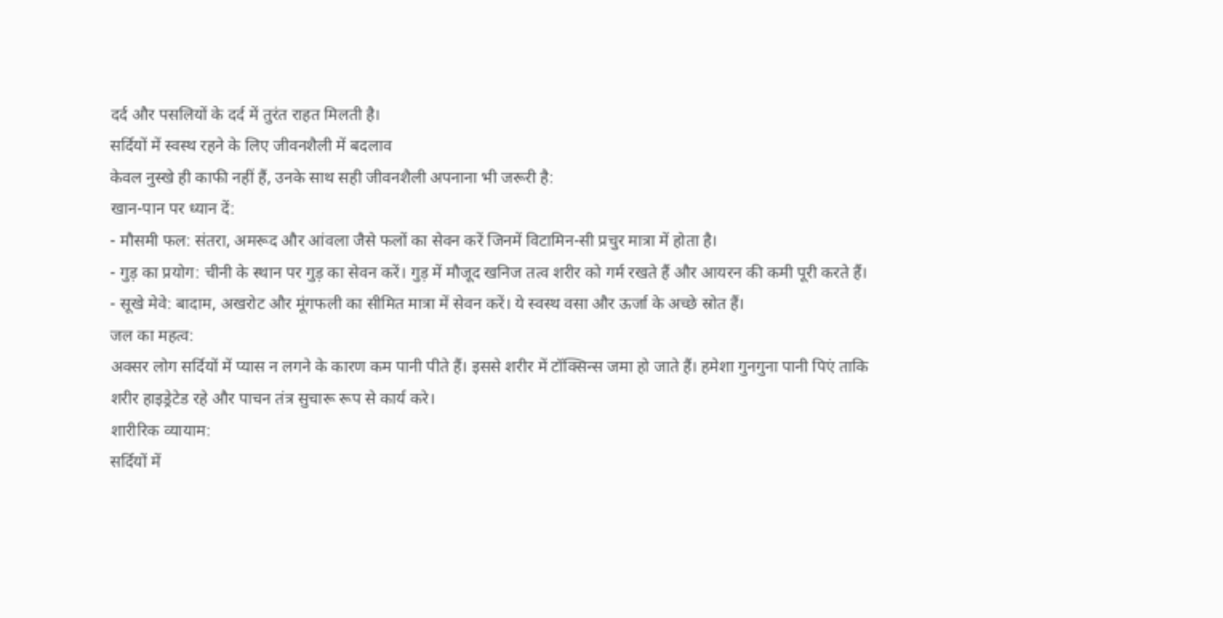दर्द और पसलियों के दर्द में तुरंत राहत मिलती है।
सर्दियों में स्वस्थ रहने के लिए जीवनशैली में बदलाव
केवल नुस्खे ही काफी नहीं हैं, उनके साथ सही जीवनशैली अपनाना भी जरूरी है:
खान-पान पर ध्यान दें:
- मौसमी फल: संतरा, अमरूद और आंवला जैसे फलों का सेवन करें जिनमें विटामिन-सी प्रचुर मात्रा में होता है।
- गुड़ का प्रयोग: चीनी के स्थान पर गुड़ का सेवन करें। गुड़ में मौजूद खनिज तत्व शरीर को गर्म रखते हैं और आयरन की कमी पूरी करते हैं।
- सूखे मेवे: बादाम, अखरोट और मूंगफली का सीमित मात्रा में सेवन करें। ये स्वस्थ वसा और ऊर्जा के अच्छे स्रोत हैं।
जल का महत्व:
अक्सर लोग सर्दियों में प्यास न लगने के कारण कम पानी पीते हैं। इससे शरीर में टॉक्सिन्स जमा हो जाते हैं। हमेशा गुनगुना पानी पिएं ताकि शरीर हाइड्रेटेड रहे और पाचन तंत्र सुचारू रूप से कार्य करे।
शारीरिक व्यायाम:
सर्दियों में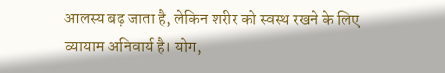आलस्य बढ़ जाता है, लेकिन शरीर को स्वस्थ रखने के लिए व्यायाम अनिवार्य है। योग,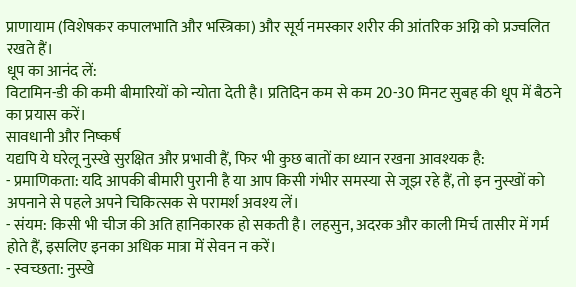प्राणायाम (विशेषकर कपालभाति और भस्त्रिका) और सूर्य नमस्कार शरीर की आंतरिक अग्नि को प्रज्वलित रखते हैं।
धूप का आनंद लें:
विटामिन-डी की कमी बीमारियों को न्योता देती है। प्रतिदिन कम से कम 20-30 मिनट सुबह की धूप में बैठने का प्रयास करें।
सावधानी और निष्कर्ष
यद्यपि ये घरेलू नुस्खे सुरक्षित और प्रभावी हैं, फिर भी कुछ बातों का ध्यान रखना आवश्यक है:
- प्रमाणिकता: यदि आपकी बीमारी पुरानी है या आप किसी गंभीर समस्या से जूझ रहे हैं, तो इन नुस्खों को अपनाने से पहले अपने चिकित्सक से परामर्श अवश्य लें।
- संयम: किसी भी चीज की अति हानिकारक हो सकती है। लहसुन, अदरक और काली मिर्च तासीर में गर्म होते हैं, इसलिए इनका अधिक मात्रा में सेवन न करें।
- स्वच्छता: नुस्खे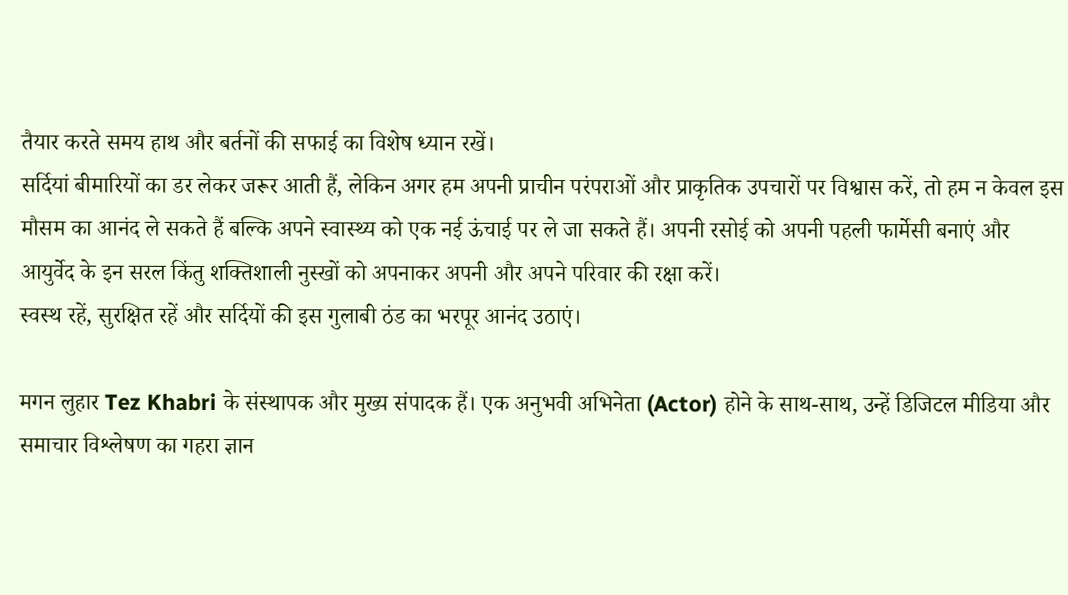तैयार करते समय हाथ और बर्तनों की सफाई का विशेष ध्यान रखें।
सर्दियां बीमारियों का डर लेकर जरूर आती हैं, लेकिन अगर हम अपनी प्राचीन परंपराओं और प्राकृतिक उपचारों पर विश्वास करें, तो हम न केवल इस मौसम का आनंद ले सकते हैं बल्कि अपने स्वास्थ्य को एक नई ऊंचाई पर ले जा सकते हैं। अपनी रसोई को अपनी पहली फार्मेसी बनाएं और आयुर्वेद के इन सरल किंतु शक्तिशाली नुस्खों को अपनाकर अपनी और अपने परिवार की रक्षा करें।
स्वस्थ रहें, सुरक्षित रहें और सर्दियों की इस गुलाबी ठंड का भरपूर आनंद उठाएं।

मगन लुहार Tez Khabri के संस्थापक और मुख्य संपादक हैं। एक अनुभवी अभिनेता (Actor) होने के साथ-साथ, उन्हें डिजिटल मीडिया और समाचार विश्लेषण का गहरा ज्ञान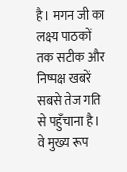है। मगन जी का लक्ष्य पाठकों तक सटीक और निष्पक्ष खबरें सबसे तेज गति से पहुँचाना है। वे मुख्य रूप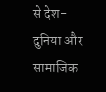से देश-दुनिया और सामाजिक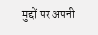मुद्दों पर अपनी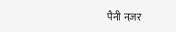पैनी नज़र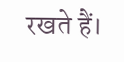रखते हैं।